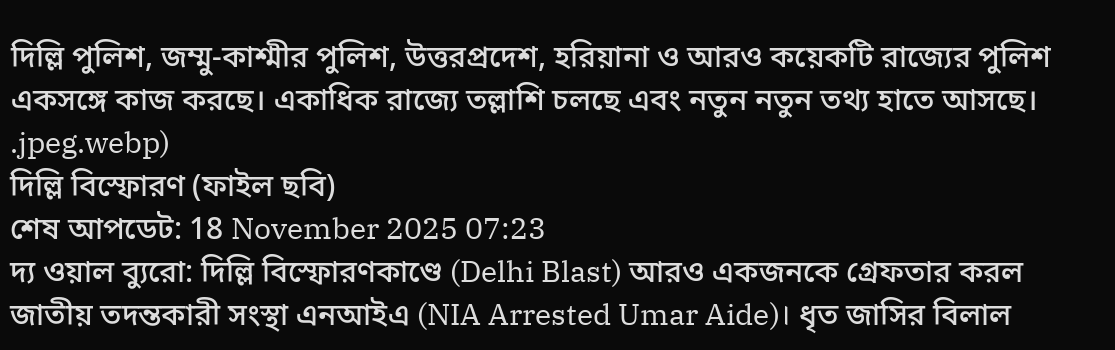দিল্লি পুলিশ, জম্মু-কাশ্মীর পুলিশ, উত্তরপ্রদেশ, হরিয়ানা ও আরও কয়েকটি রাজ্যের পুলিশ একসঙ্গে কাজ করছে। একাধিক রাজ্যে তল্লাশি চলছে এবং নতুন নতুন তথ্য হাতে আসছে।
.jpeg.webp)
দিল্লি বিস্ফোরণ (ফাইল ছবি)
শেষ আপডেট: 18 November 2025 07:23
দ্য ওয়াল ব্যুরো: দিল্লি বিস্ফোরণকাণ্ডে (Delhi Blast) আরও একজনকে গ্রেফতার করল জাতীয় তদন্তকারী সংস্থা এনআইএ (NIA Arrested Umar Aide)। ধৃত জাসির বিলাল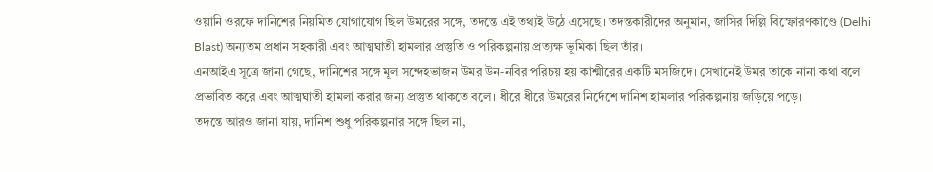ওয়ানি ওরফে দানিশের নিয়মিত যোগাযোগ ছিল উমরের সঙ্গে, তদন্তে এই তথ্যই উঠে এসেছে। তদন্তকারীদের অনুমান, জাসির দিল্লি বিস্ফোরণকাণ্ডে (Delhi Blast) অন্যতম প্রধান সহকারী এবং আত্মঘাতী হামলার প্রস্তুতি ও পরিকল্পনায় প্রত্যক্ষ ভূমিকা ছিল তাঁর।
এনআইএ সূত্রে জানা গেছে, দানিশের সঙ্গে মূল সন্দেহভাজন উমর উন-নবির পরিচয় হয় কাশ্মীরের একটি মসজিদে। সেখানেই উমর তাকে নানা কথা বলে প্রভাবিত করে এবং আত্মঘাতী হামলা করার জন্য প্রস্তুত থাকতে বলে। ধীরে ধীরে উমরের নির্দেশে দানিশ হামলার পরিকল্পনায় জড়িয়ে পড়ে।
তদন্তে আরও জানা যায়, দানিশ শুধু পরিকল্পনার সঙ্গে ছিল না,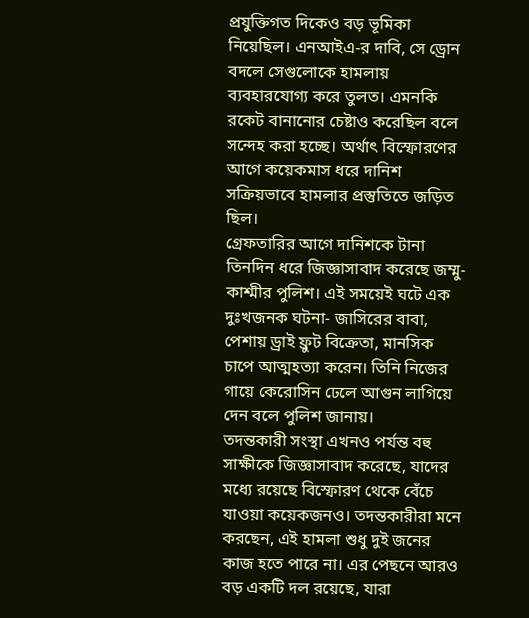প্রযুক্তিগত দিকেও বড় ভূমিকা নিয়েছিল। এনআইএ-র দাবি, সে ড্রোন বদলে সেগুলোকে হামলায় ব্যবহারযোগ্য করে তুলত। এমনকি রকেট বানানোর চেষ্টাও করেছিল বলে সন্দেহ করা হচ্ছে। অর্থাৎ বিস্ফোরণের আগে কয়েকমাস ধরে দানিশ সক্রিয়ভাবে হামলার প্রস্তুতিতে জড়িত ছিল।
গ্রেফতারির আগে দানিশকে টানা তিনদিন ধরে জিজ্ঞাসাবাদ করেছে জম্মু-কাশ্মীর পুলিশ। এই সময়েই ঘটে এক দুঃখজনক ঘটনা- জাসিরের বাবা, পেশায় ড্রাই ফ্রুট বিক্রেতা, মানসিক চাপে আত্মহত্যা করেন। তিনি নিজের গায়ে কেরোসিন ঢেলে আগুন লাগিয়ে দেন বলে পুলিশ জানায়।
তদন্তকারী সংস্থা এখনও পর্যন্ত বহু সাক্ষীকে জিজ্ঞাসাবাদ করেছে, যাদের মধ্যে রয়েছে বিস্ফোরণ থেকে বেঁচে যাওয়া কয়েকজনও। তদন্তকারীরা মনে করছেন, এই হামলা শুধু দুই জনের কাজ হতে পারে না। এর পেছনে আরও বড় একটি দল রয়েছে, যারা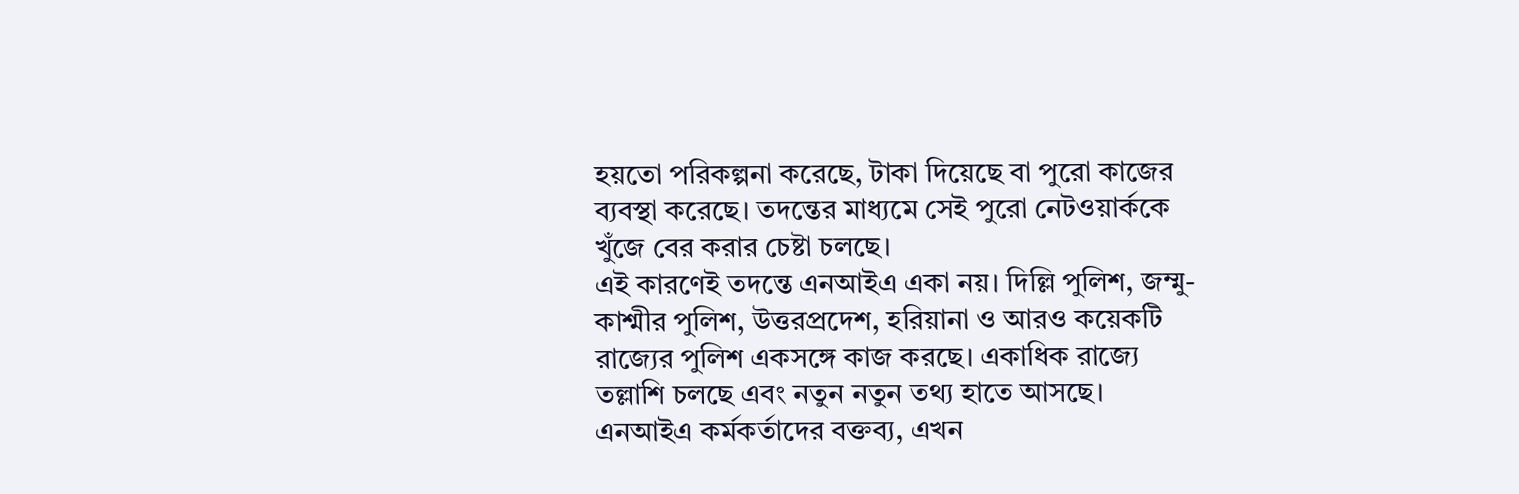হয়তো পরিকল্পনা করেছে, টাকা দিয়েছে বা পুরো কাজের ব্যবস্থা করেছে। তদন্তের মাধ্যমে সেই পুরো নেটওয়ার্ককে খুঁজে বের করার চেষ্টা চলছে।
এই কারণেই তদন্তে এনআইএ একা নয়। দিল্লি পুলিশ, জম্মু-কাশ্মীর পুলিশ, উত্তরপ্রদেশ, হরিয়ানা ও আরও কয়েকটি রাজ্যের পুলিশ একসঙ্গে কাজ করছে। একাধিক রাজ্যে তল্লাশি চলছে এবং নতুন নতুন তথ্য হাতে আসছে।
এনআইএ কর্মকর্তাদের বক্তব্য, এখন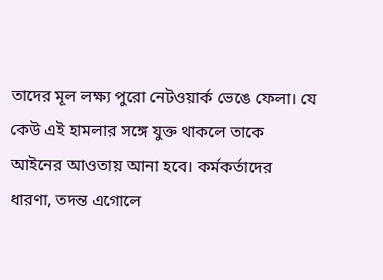তাদের মূল লক্ষ্য পুরো নেটওয়ার্ক ভেঙে ফেলা। যে কেউ এই হামলার সঙ্গে যুক্ত থাকলে তাকে আইনের আওতায় আনা হবে। কর্মকর্তাদের ধারণা, তদন্ত এগোলে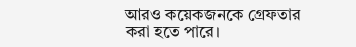আরও কয়েকজনকে গ্রেফতার করা হতে পারে।